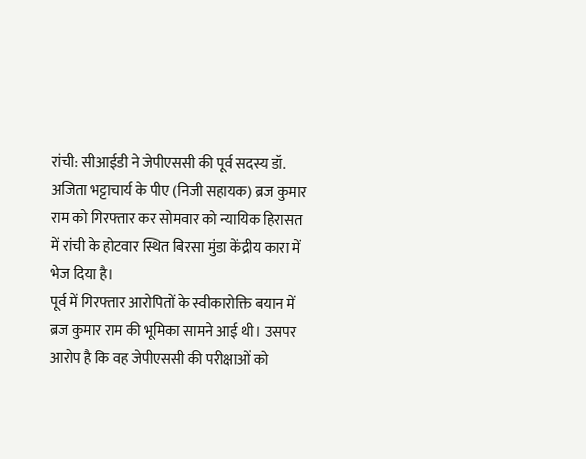रांची: सीआईडी ने जेपीएससी की पूर्व सदस्य डॉ. अजिता भट्टाचार्य के पीए (निजी सहायक) ब्रज कुमार राम को गिरफ्तार कर सोमवार को न्यायिक हिरासत में रांची के होटवार स्थित बिरसा मुंडा केंद्रीय कारा में भेज दिया है।
पूर्व में गिरफ्तार आरोपितों के स्वीकारोक्ति बयान में ब्रज कुमार राम की भूमिका सामने आई थी। उसपर आरोप है कि वह जेपीएससी की परीक्षाओं को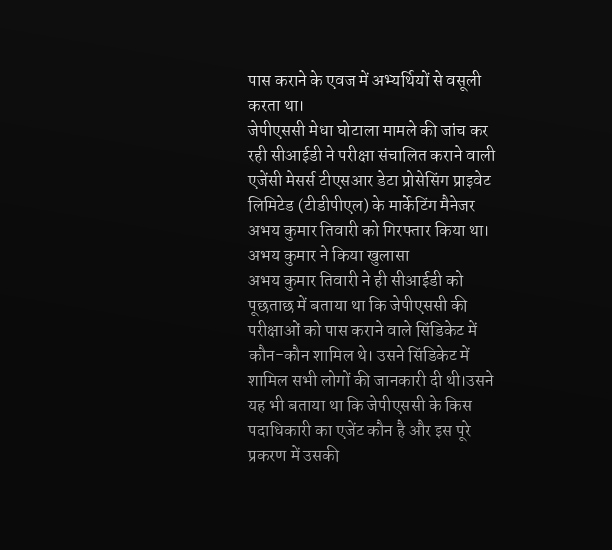पास कराने के एवज में अभ्यर्थियों से वसूली करता था।
जेपीएससी मेधा घोटाला मामले की जांच कर रही सीआईडी ने परीक्षा संचालित कराने वाली एजेंसी मेसर्स टीएसआर डेटा प्रोसेसिंग प्राइवेट लिमिटेड (टीडीपीएल) के मार्केटिंग मैनेजर अभय कुमार तिवारी को गिरफ्तार किया था।
अभय कुमार ने किया खुलासा
अभय कुमार तिवारी ने ही सीआईडी को पूछताछ में बताया था कि जेपीएससी की परीक्षाओं को पास कराने वाले सिंडिकेट में कौन-कौन शामिल थे। उसने सिंडिकेट में शामिल सभी लोगों की जानकारी दी थी।उसने यह भी बताया था कि जेपीएससी के किस पदाधिकारी का एजेंट कौन है और इस पूरे प्रकरण में उसकी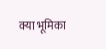क्या भूमिका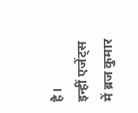है।
इन्हीं एजेंट्स में ब्रज कुमार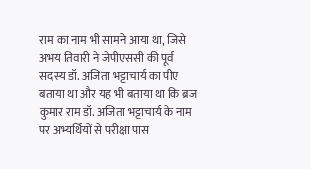राम का नाम भी सामने आया था, जिसे अभय तिवारी ने जेपीएससी की पूर्व सदस्य डॉ. अजिता भट्टाचार्य का पीए बताया था और यह भी बताया था कि ब्रज कुमार राम डॉ. अजिता भट्टाचार्य के नाम पर अभ्यर्थियों से परीक्षा पास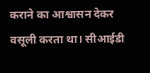कराने का आश्वासन देकर वसूली करता था। सीआईडी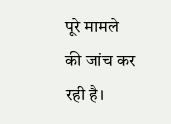पूरे मामले की जांच कर रही है।